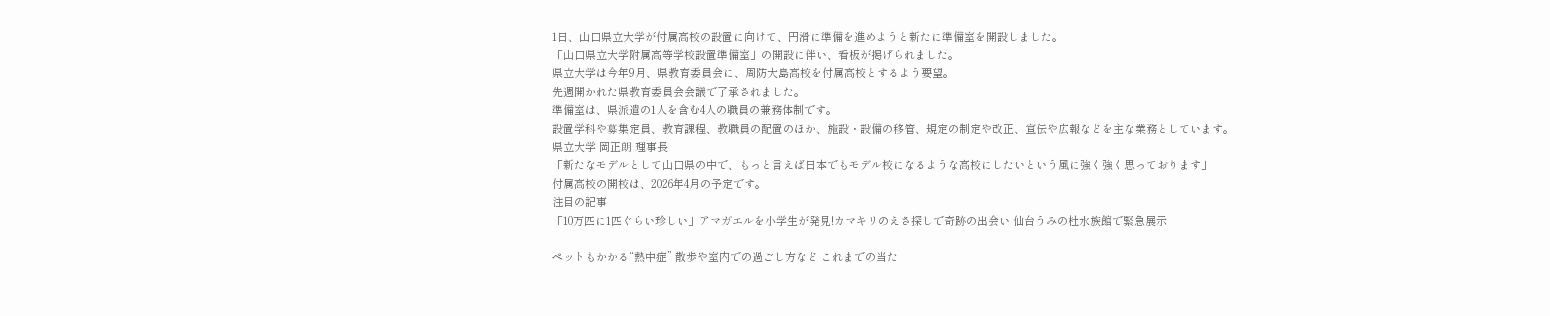1日、山口県立大学が付属高校の設置に向けて、円滑に準備を進めようと新たに準備室を開設しました。
「山口県立大学附属高等学校設置準備室」の開設に伴い、看板が掲げられました。
県立大学は今年9月、県教育委員会に、周防大島高校を付属高校とするよう要望。
先週開かれた県教育委員会会議で了承されました。
準備室は、県派遣の1人を含む4人の職員の兼務体制です。
設置学科や募集定員、教育課程、教職員の配置のほか、施設・設備の移管、規定の制定や改正、宣伝や広報などを主な業務としています。
県立大学 岡正朗 理事長
「新たなモデルとして山口県の中で、もっと言えば日本でもモデル校になるような高校にしたいという風に強く強く思っております」
付属高校の開校は、2026年4月の予定です。
注目の記事
「10万匹に1匹ぐらい珍しい」アマガエルを小学生が発見!カマキリのえさ探しで奇跡の出会い 仙台うみの杜水族館で緊急展示

ペットもかかる“熱中症” 散歩や室内での過ごし方など これまでの当た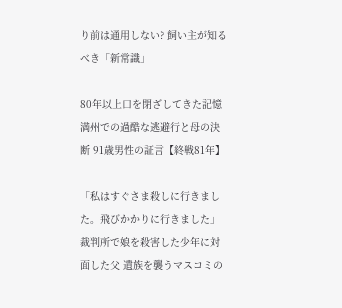り前は通用しない? 飼い主が知るべき「新常識」

80年以上口を閉ざしてきた記憶 満州での過酷な逃避行と母の決断 91歳男性の証言【終戦81年】

「私はすぐさま殺しに行きました。飛びかかりに行きました」裁判所で娘を殺害した少年に対面した父 遺族を襲うマスコミの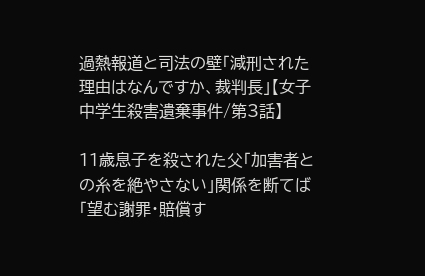過熱報道と司法の壁「減刑された理由はなんですか、裁判長」【女子中学生殺害遺棄事件/第3話】

11歳息子を殺された父「加害者との糸を絶やさない」関係を断てば「望む謝罪・賠償す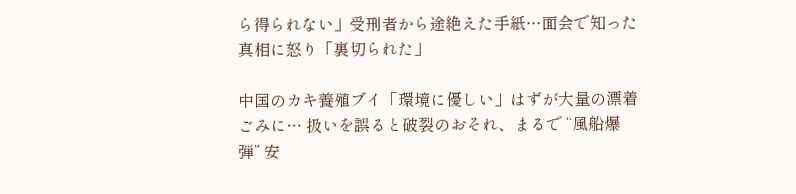ら得られない」受刑者から途絶えた手紙…面会で知った真相に怒り「裏切られた」

中国のカキ養殖ブイ「環境に優しい」はずが大量の漂着ごみに… 扱いを誤ると破裂のおそれ、まるで “風船爆弾” 安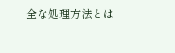全な処理方法とは